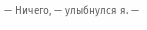— Ничего, — улыбнулся я. —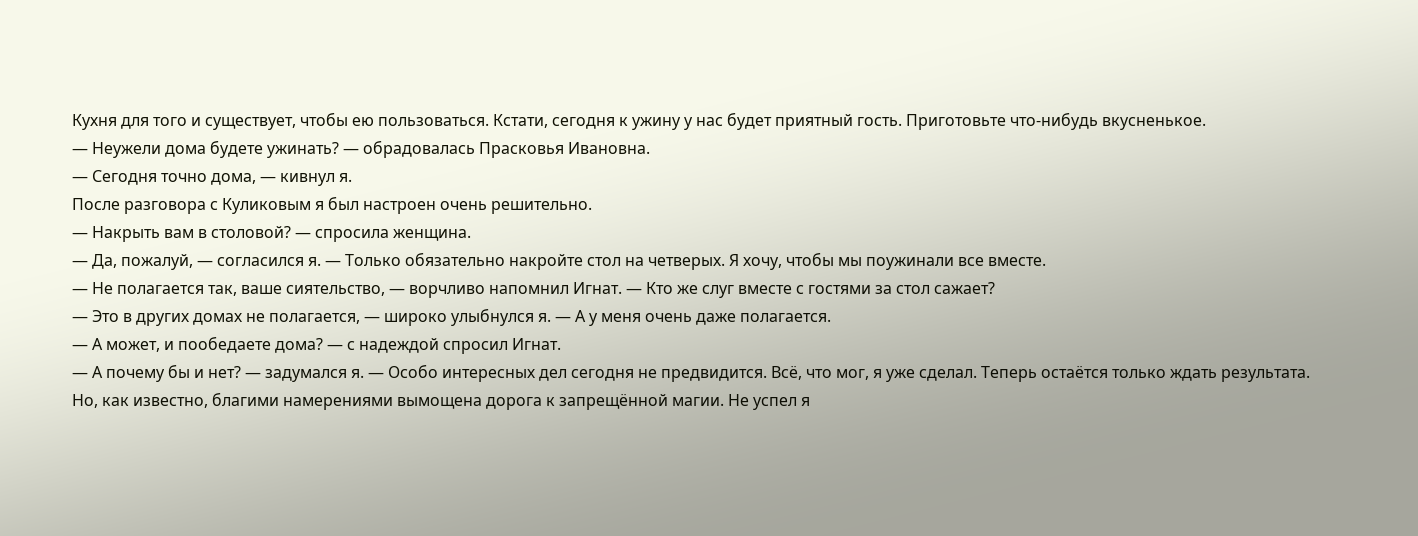Кухня для того и существует, чтобы ею пользоваться. Кстати, сегодня к ужину у нас будет приятный гость. Приготовьте что-нибудь вкусненькое.
— Неужели дома будете ужинать? — обрадовалась Прасковья Ивановна.
— Сегодня точно дома, — кивнул я.
После разговора с Куликовым я был настроен очень решительно.
— Накрыть вам в столовой? — спросила женщина.
— Да, пожалуй, — согласился я. — Только обязательно накройте стол на четверых. Я хочу, чтобы мы поужинали все вместе.
— Не полагается так, ваше сиятельство, — ворчливо напомнил Игнат. — Кто же слуг вместе с гостями за стол сажает?
— Это в других домах не полагается, — широко улыбнулся я. — А у меня очень даже полагается.
— А может, и пообедаете дома? — с надеждой спросил Игнат.
— А почему бы и нет? — задумался я. — Особо интересных дел сегодня не предвидится. Всё, что мог, я уже сделал. Теперь остаётся только ждать результата.
Но, как известно, благими намерениями вымощена дорога к запрещённой магии. Не успел я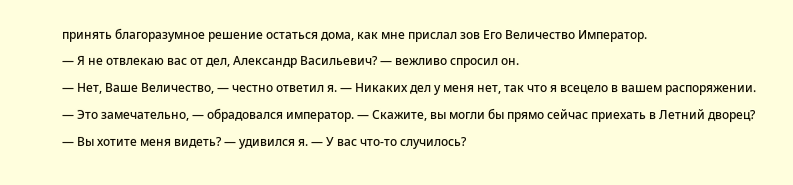принять благоразумное решение остаться дома, как мне прислал зов Его Величество Император.
— Я не отвлекаю вас от дел, Александр Васильевич? — вежливо спросил он.
— Нет, Ваше Величество, — честно ответил я. — Никаких дел у меня нет, так что я всецело в вашем распоряжении.
— Это замечательно, — обрадовался император. — Скажите, вы могли бы прямо сейчас приехать в Летний дворец?
— Вы хотите меня видеть? — удивился я. — У вас что-то случилось?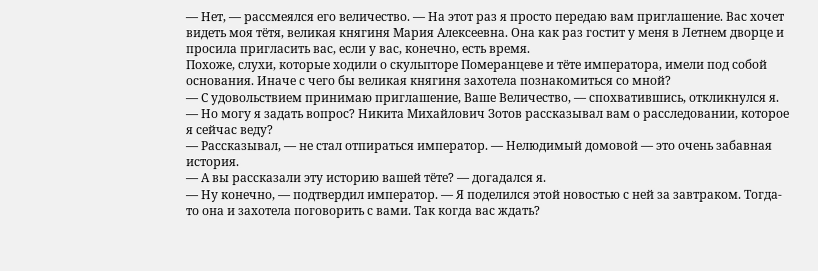— Нет, — рассмеялся его величество. — На этот раз я просто передаю вам приглашение. Вас хочет видеть моя тётя, великая княгиня Мария Алексеевна. Она как раз гостит у меня в Летнем дворце и просила пригласить вас, если у вас, конечно, есть время.
Похоже, слухи, которые ходили о скульпторе Померанцеве и тёте императора, имели под собой основания. Иначе с чего бы великая княгиня захотела познакомиться со мной?
— С удовольствием принимаю приглашение, Ваше Величество, — спохватившись, откликнулся я. — Но могу я задать вопрос? Никита Михайлович Зотов рассказывал вам о расследовании, которое я сейчас веду?
— Рассказывал, — не стал отпираться император. — Нелюдимый домовой — это очень забавная история.
— А вы рассказали эту историю вашей тёте? — догадался я.
— Ну конечно, — подтвердил император. — Я поделился этой новостью с ней за завтраком. Тогда-то она и захотела поговорить с вами. Так когда вас ждать?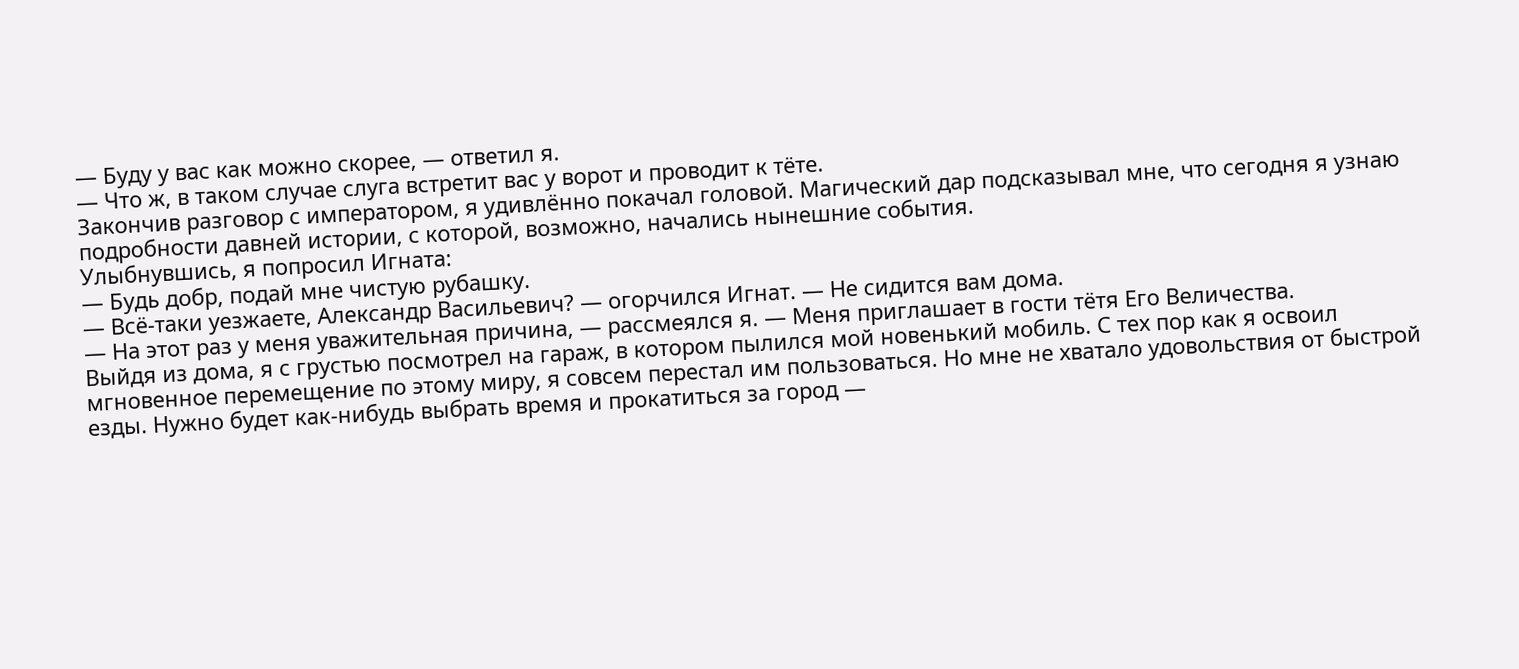— Буду у вас как можно скорее, — ответил я.
— Что ж, в таком случае слуга встретит вас у ворот и проводит к тёте.
Закончив разговор с императором, я удивлённо покачал головой. Магический дар подсказывал мне, что сегодня я узнаю подробности давней истории, с которой, возможно, начались нынешние события.
Улыбнувшись, я попросил Игната:
— Будь добр, подай мне чистую рубашку.
— Всё-таки уезжаете, Александр Васильевич? — огорчился Игнат. — Не сидится вам дома.
— На этот раз у меня уважительная причина, — рассмеялся я. — Меня приглашает в гости тётя Его Величества.
Выйдя из дома, я с грустью посмотрел на гараж, в котором пылился мой новенький мобиль. С тех пор как я освоил мгновенное перемещение по этому миру, я совсем перестал им пользоваться. Но мне не хватало удовольствия от быстрой езды. Нужно будет как-нибудь выбрать время и прокатиться за город —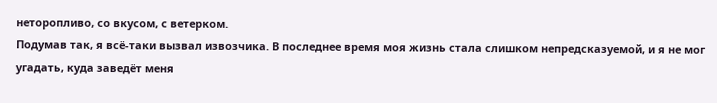неторопливо, со вкусом, с ветерком.
Подумав так, я всё-таки вызвал извозчика. В последнее время моя жизнь стала слишком непредсказуемой, и я не мог угадать, куда заведёт меня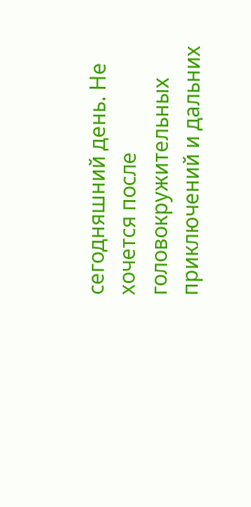сегодняшний день. Не хочется после головокружительных приключений и дальних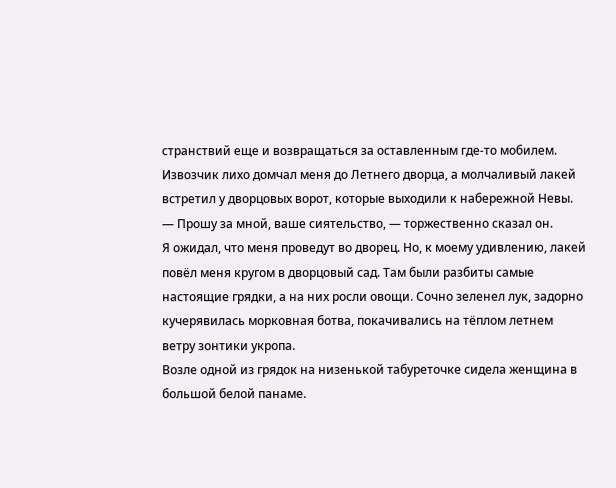странствий еще и возвращаться за оставленным где-то мобилем.
Извозчик лихо домчал меня до Летнего дворца, а молчаливый лакей встретил у дворцовых ворот, которые выходили к набережной Невы.
— Прошу за мной, ваше сиятельство, — торжественно сказал он.
Я ожидал, что меня проведут во дворец. Но, к моему удивлению, лакей повёл меня кругом в дворцовый сад. Там были разбиты самые настоящие грядки, а на них росли овощи. Сочно зеленел лук, задорно кучерявилась морковная ботва, покачивались на тёплом летнем ветру зонтики укропа.
Возле одной из грядок на низенькой табуреточке сидела женщина в большой белой панаме.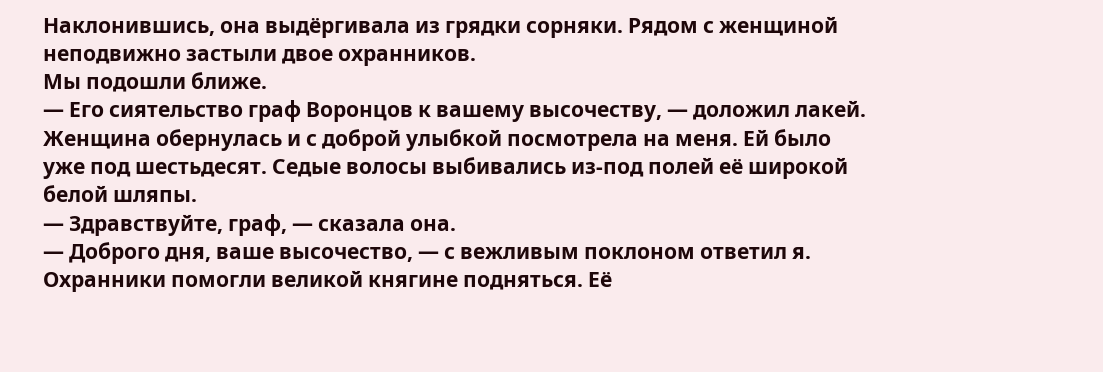Наклонившись, она выдёргивала из грядки сорняки. Рядом с женщиной неподвижно застыли двое охранников.
Мы подошли ближе.
— Его сиятельство граф Воронцов к вашему высочеству, — доложил лакей.
Женщина обернулась и с доброй улыбкой посмотрела на меня. Ей было уже под шестьдесят. Седые волосы выбивались из-под полей её широкой белой шляпы.
— Здравствуйте, граф, — сказала она.
— Доброго дня, ваше высочество, — с вежливым поклоном ответил я.
Охранники помогли великой княгине подняться. Её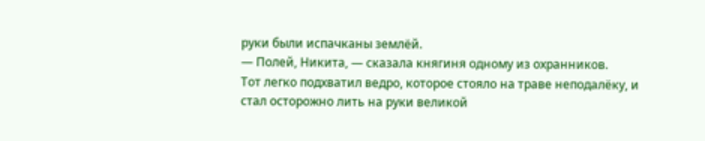руки были испачканы землёй.
— Полей, Никита, — сказала княгиня одному из охранников.
Тот легко подхватил ведро, которое стояло на траве неподалёку, и стал осторожно лить на руки великой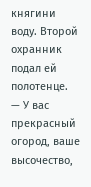княгини воду. Второй охранник подал ей полотенце.
— У вас прекрасный огород, ваше высочество,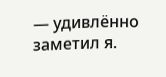— удивлённо заметил я.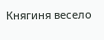Княгиня весело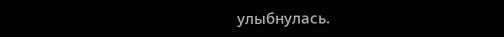улыбнулась.